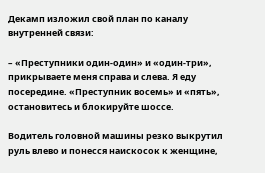Декамп изложил свой план по каналу внутренней связи:

– «Преступники один-один» и «один-три», прикрываете меня справа и слева. Я еду посередине. «Преступник восемь» и «пять», остановитесь и блокируйте шоссе.

Водитель головной машины резко выкрутил руль влево и понесся наискосок к женщине,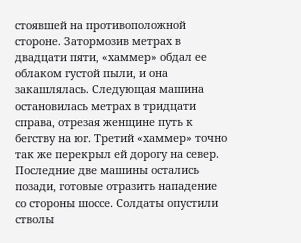стоявшей на противоположной стороне. Затормозив метрах в двадцати пяти, «хаммер» обдал ее облаком густой пыли, и она закашлялась. Следующая машина остановилась метрах в тридцати справа, отрезая женщине путь к бегству на юг. Третий «хаммер» точно так же перекрыл ей дорогу на север. Последние две машины остались позади, готовые отразить нападение со стороны шоссе. Солдаты опустили стволы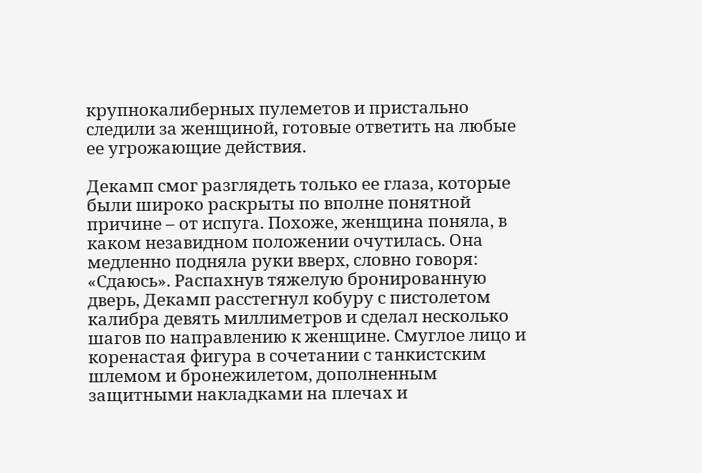крупнокалиберных пулеметов и пристально следили за женщиной, готовые ответить на любые ее угрожающие действия.

Декамп смог разглядеть только ее глаза, которые были широко раскрыты по вполне понятной причине – от испуга. Похоже, женщина поняла, в каком незавидном положении очутилась. Она медленно подняла руки вверх, словно говоря: «Сдаюсь». Распахнув тяжелую бронированную дверь, Декамп расстегнул кобуру с пистолетом калибра девять миллиметров и сделал несколько шагов по направлению к женщине. Смуглое лицо и коренастая фигура в сочетании с танкистским шлемом и бронежилетом, дополненным защитными накладками на плечах и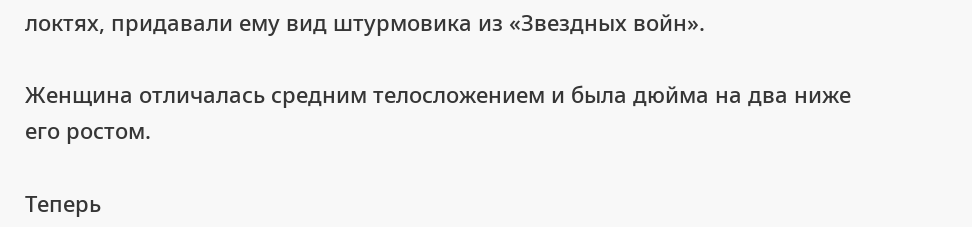локтях, придавали ему вид штурмовика из «Звездных войн».

Женщина отличалась средним телосложением и была дюйма на два ниже его ростом.

Теперь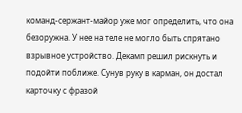команд-сержант-майор уже мог определить, что она безоружна. У нее на теле не могло быть спрятано взрывное устройство. Декамп решил рискнуть и подойти поближе. Сунув руку в карман, он достал карточку с фразой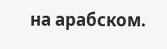на арабском.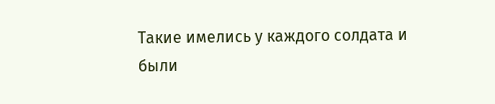Такие имелись у каждого солдата и были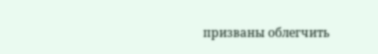призваны облегчить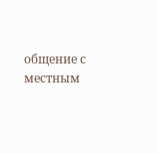общение с местным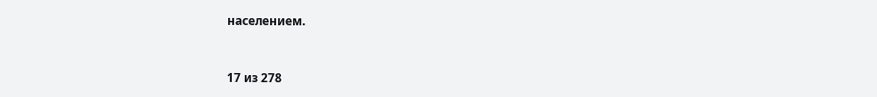населением.



17 из 278